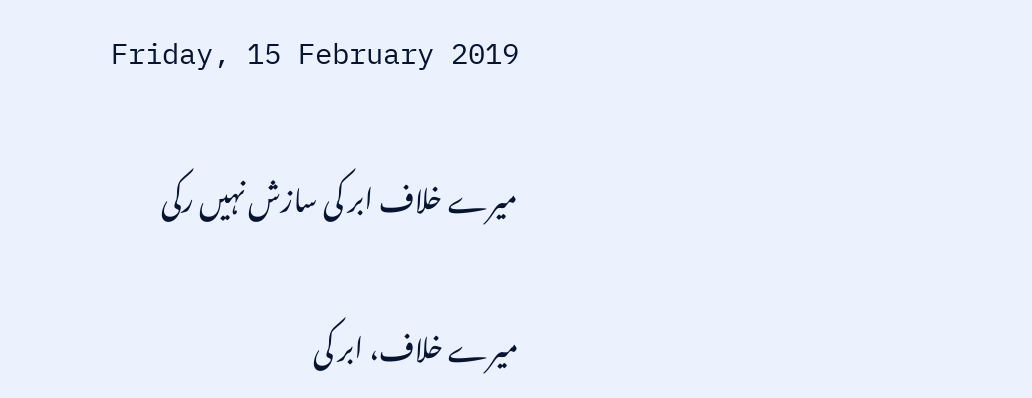Friday, 15 February 2019

میرے خلاف ابر کی سازش نہیں رکی

میرے خلاف، ابر کی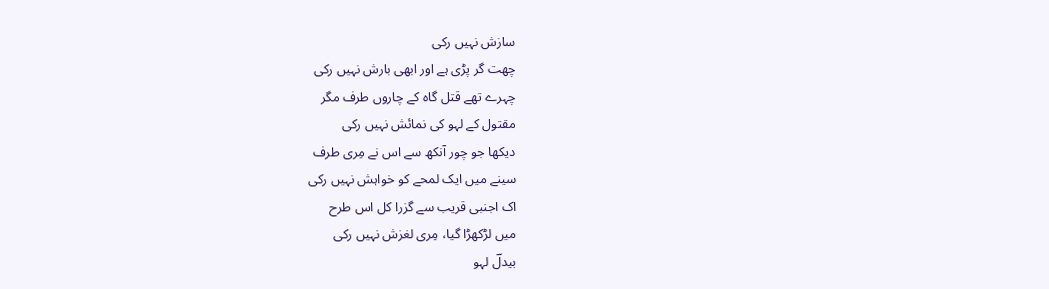سازش نہیں رکی
چھت گر پڑی ہے اور ابھی بارش نہیں رکی
چہرے تھے قتل گاہ کے چاروں طرف مگر
مقتول کے لہو کی نمائش نہیں رکی
دیکھا جو چور آنکھ سے اس نے مِری طرف
سینے میں ایک لمحے کو خواہش نہیں رکی
اک اجنبی قریب سے گزرا کل اس طرح
میں لڑکھڑا گیا، مِری لغزش نہیں رکی
بیدلؔ لہو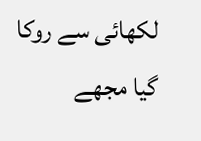لکھائی سے روکا گیا مجھے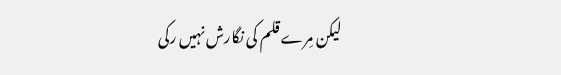لیکن مِرے قلم کی نگارش نہیں رکی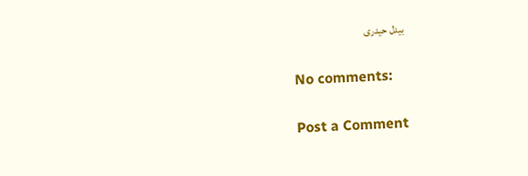بیدل حیدری

No comments:

Post a Comment